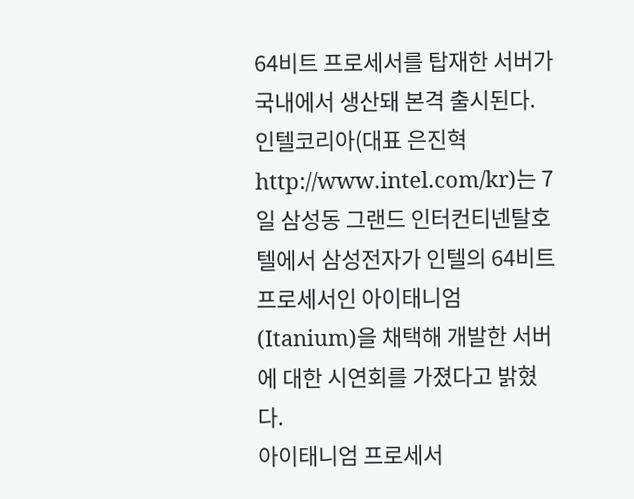64비트 프로세서를 탑재한 서버가 국내에서 생산돼 본격 출시된다.
인텔코리아(대표 은진혁 http://www.intel.com/kr)는 7일 삼성동 그랜드 인터컨티넨탈호텔에서 삼성전자가 인텔의 64비트 프로세서인 아이태니엄(Itanium)을 채택해 개발한 서버에 대한 시연회를 가졌다고 밝혔다.
아이태니엄 프로세서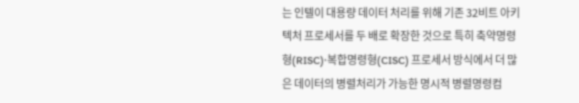는 인텔이 대용량 데이터 처리를 위해 기존 32비트 아키텍처 프로세서를 두 배로 확장한 것으로 특히 축약명령형(RISC)·복합명령형(CISC) 프로세서 방식에서 더 많은 데이터의 병렬처리가 가능한 명시적 병렬명령컴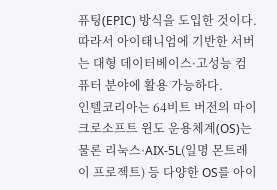퓨팅(EPIC) 방식을 도입한 것이다. 따라서 아이태니엄에 기반한 서버는 대형 데이터베이스·고성능 컴퓨터 분야에 활용 가능하다.
인텔코리아는 64비트 버전의 마이크로소프트 윈도 운용체계(OS)는 물론 리눅스·AIX-5L(일명 몬트레이 프로젝트) 등 다양한 OS를 아이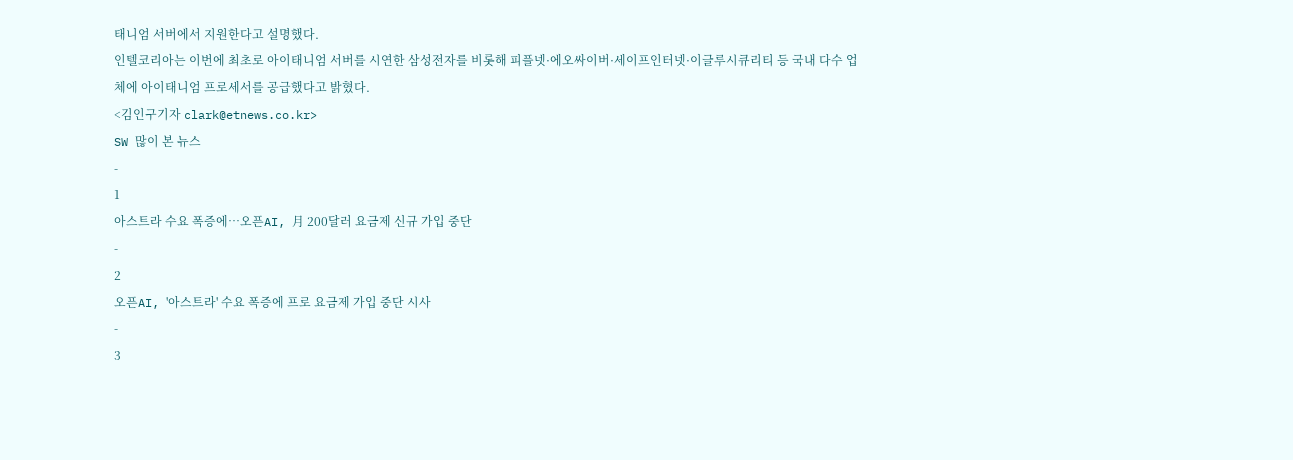태니엄 서버에서 지원한다고 설명했다.
인텔코리아는 이번에 최초로 아이태니엄 서버를 시연한 삼성전자를 비롯해 피플넷·에오싸이버·세이프인터넷·이글루시큐리티 등 국내 다수 업체에 아이태니엄 프로세서를 공급했다고 밝혔다.
<김인구기자 clark@etnews.co.kr>
SW 많이 본 뉴스
-
1
아스트라 수요 폭증에…오픈AI, 月 200달러 요금제 신규 가입 중단
-
2
오픈AI, '아스트라' 수요 폭증에 프로 요금제 가입 중단 시사
-
3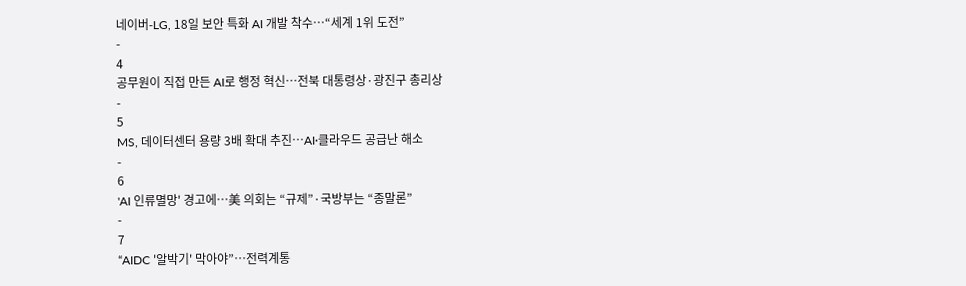네이버-LG, 18일 보안 특화 AI 개발 착수…“세계 1위 도전”
-
4
공무원이 직접 만든 AI로 행정 혁신…전북 대통령상·광진구 총리상
-
5
MS, 데이터센터 용량 3배 확대 추진…AI·클라우드 공급난 해소
-
6
'AI 인류멸망' 경고에…美 의회는 “규제”·국방부는 “종말론”
-
7
“AIDC '알박기' 막아야”…전력계통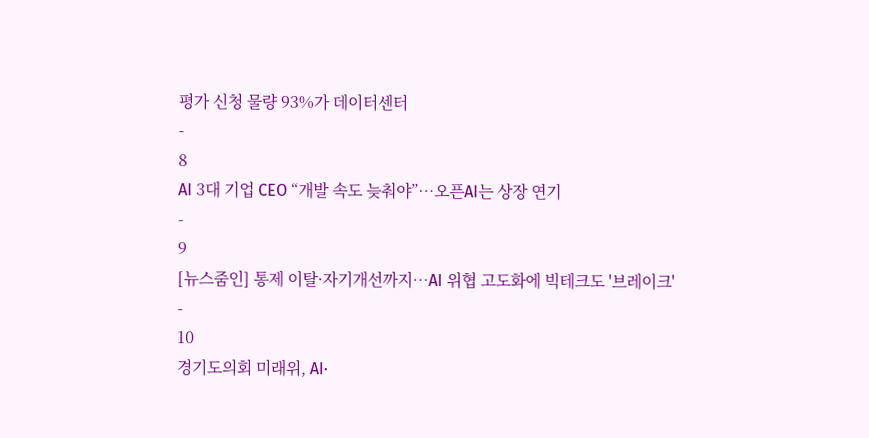평가 신청 물량 93%가 데이터센터
-
8
AI 3대 기업 CEO “개발 속도 늦춰야”…오픈AI는 상장 연기
-
9
[뉴스줌인] 통제 이탈·자기개선까지…AI 위협 고도화에 빅테크도 '브레이크'
-
10
경기도의회 미래위, AI·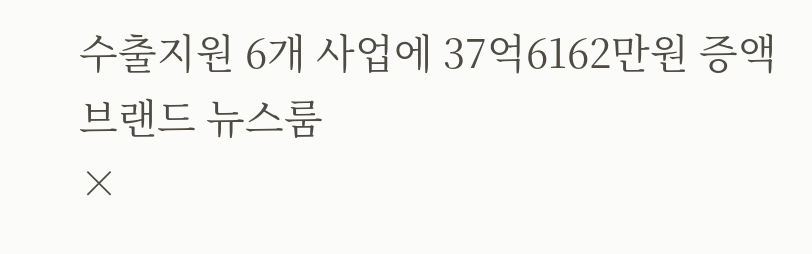수출지원 6개 사업에 37억6162만원 증액
브랜드 뉴스룸
×